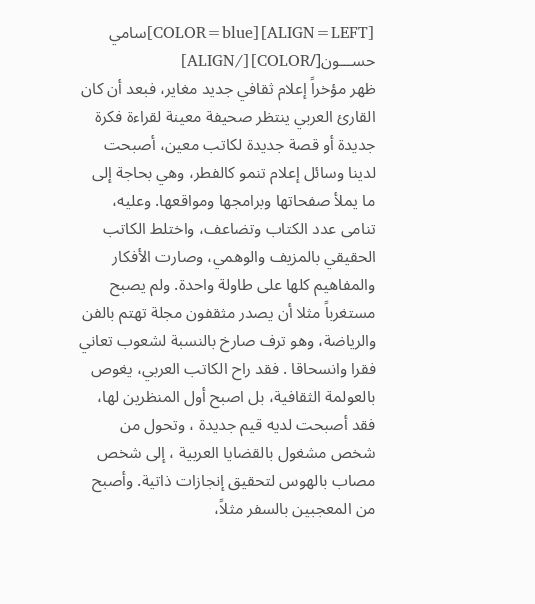[ALIGN=LEFT][COLOR=blue]سامي حســـون[/COLOR][/ALIGN]
ظهر مؤخراً إعلام ثقافي جديد مغاير، فبعد أن كان القارئ العربي ينتظر صحيفة معينة لقراءة فكرة جديدة أو قصة جديدة لكاتب معين، أصبحت لدينا وسائل إعلام تنمو كالفطر، وهي بحاجة إلى ما يملأ صفحاتها وبرامجها ومواقعها. وعليه، تنامى عدد الكتاب وتضاعف، واختلط الكاتب الحقيقي بالمزيف والوهمي، وصارت الأفكار والمفاهيم كلها على طاولة واحدة. ولم يصبح مستغرباً مثلا أن يصدر مثقفون مجلة تهتم بالفن والرياضة، وهو ترف صارخ بالنسبة لشعوب تعاني فقرا وانسحاقا . فقد راح الكاتب العربي، يغوص بالعولمة الثقافية، بل اصبح أول المنظرين لها، فقد أصبحت لديه قيم جديدة ، وتحول من شخص مشغول بالقضايا العربية ، إلى شخص مصاب بالهوس لتحقيق إنجازات ذاتية. وأصبح من المعجبين بالسفر مثلاً،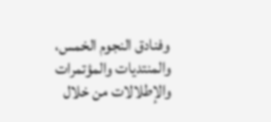وفنادق النجوم الخمس، والمنتديات والمؤتمرات والإطلالات من خلال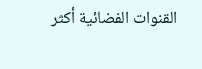القنوات الفضائية أكثر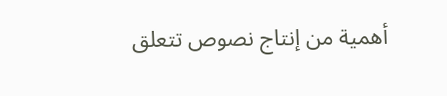أهمية من إنتاج نصوص تتعلق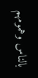بالناس وهمومهم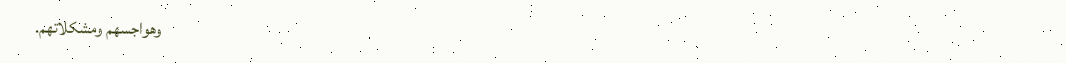وهواجسهم ومشكلاتهم.